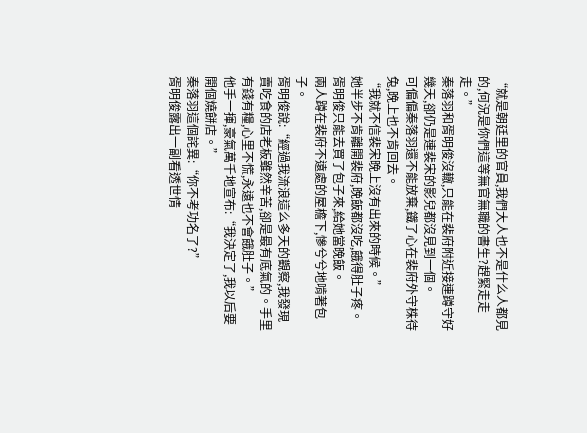“就是朝廷里的官員,我們大人也不是什么人都見的,何況是你們這等無官無職的書生?趕緊走走走。”
秦落羽和胥明俊沒轍,只能在裴府附近接連蹲守好幾天,卻仍是連裴宋的影兒都沒見到一個。
可偏偏秦落羽還不能放棄,鐵了心在裴府外守株待兔,晚上也不肯回去。
“我就不信裴宋晚上沒有出來的時候。”
她半步不肯離開裴府,晚飯都沒吃,餓得肚子疼。
胥明俊只能去買了包子來,給她當晚飯。
兩人蹲在裴府不遠處的屋檐下,慘兮兮地啃著包子。
胥明俊說:“經過我流浪這么多天的觀察,我發現賣吃食的店老板雖然辛苦,卻是最有底氣的。手里有錢有糧,心里不慌,永遠也不會餓肚子。”
他手一揮,豪氣萬千地宣布:“我決定了,我以后要開個燒餅店。”
秦落羽這個詫異:“你不考功名了?”
胥明俊露出一副看透世情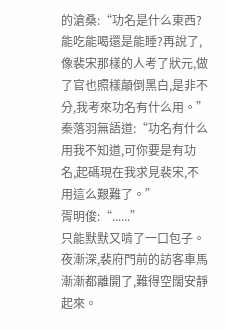的滄桑:“功名是什么東西?能吃能喝還是能睡?再說了,像裴宋那樣的人考了狀元,做了官也照樣顛倒黑白,是非不分,我考來功名有什么用。”
秦落羽無語道:“功名有什么用我不知道,可你要是有功名,起碼現在我求見裴宋,不用這么艱難了。”
胥明俊:“......”
只能默默又啃了一口包子。
夜漸深,裴府門前的訪客車馬漸漸都離開了,難得空闊安靜起來。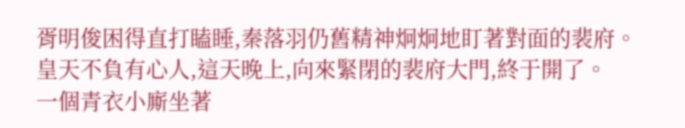胥明俊困得直打瞌睡,秦落羽仍舊精神炯炯地盯著對面的裴府。
皇天不負有心人,這天晚上,向來緊閉的裴府大門,終于開了。
一個青衣小廝坐著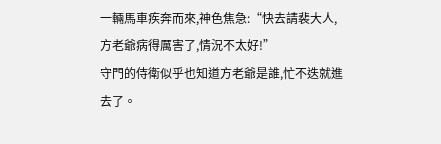一輛馬車疾奔而來,神色焦急:“快去請裴大人,方老爺病得厲害了,情況不太好!”
守門的侍衛似乎也知道方老爺是誰,忙不迭就進去了。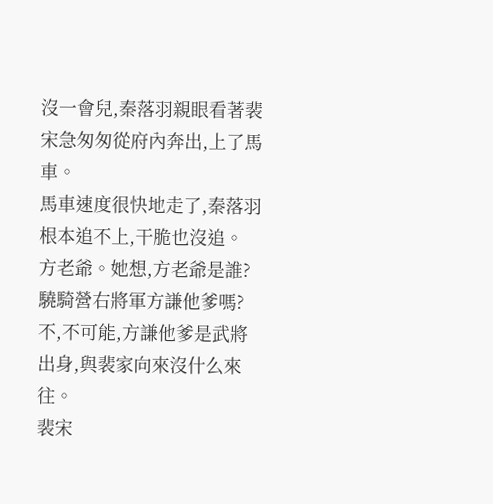沒一會兒,秦落羽親眼看著裴宋急匆匆從府內奔出,上了馬車。
馬車速度很快地走了,秦落羽根本追不上,干脆也沒追。
方老爺。她想,方老爺是誰?
驍騎營右將軍方謙他爹嗎?
不,不可能,方謙他爹是武將出身,與裴家向來沒什么來往。
裴宋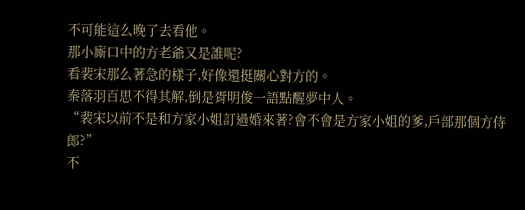不可能這么晚了去看他。
那小廝口中的方老爺又是誰呢?
看裴宋那么著急的樣子,好像還挺關心對方的。
秦落羽百思不得其解,倒是胥明俊一語點醒夢中人。
“裴宋以前不是和方家小姐訂過婚來著?會不會是方家小姐的爹,戶部那個方侍郎?”
不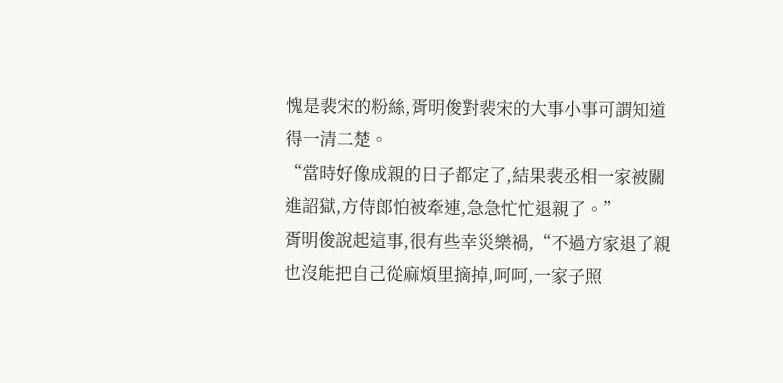愧是裴宋的粉絲,胥明俊對裴宋的大事小事可謂知道得一清二楚。
“當時好像成親的日子都定了,結果裴丞相一家被關進詔獄,方侍郎怕被牽連,急急忙忙退親了。”
胥明俊說起這事,很有些幸災樂禍,“不過方家退了親也沒能把自己從麻煩里摘掉,呵呵,一家子照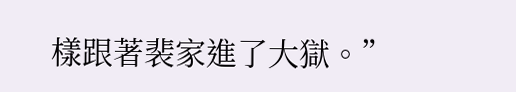樣跟著裴家進了大獄。”